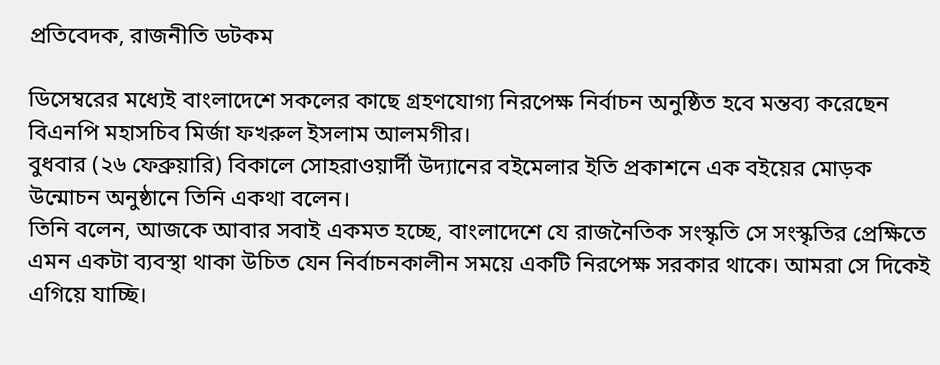প্রতিবেদক, রাজনীতি ডটকম

ডিসেম্বরের মধ্যেই বাংলাদেশে সকলের কাছে গ্রহণযোগ্য নিরপেক্ষ নির্বাচন অনুষ্ঠিত হবে মন্তব্য করেছেন বিএনপি মহাসচিব মির্জা ফখরুল ইসলাম আলমগীর।
বুধবার (২৬ ফেব্রুয়ারি) বিকালে সোহরাওয়ার্দী উদ্যানের বইমেলার ইতি প্রকাশনে এক বইয়ের মোড়ক উন্মোচন অনুষ্ঠানে তিনি একথা বলেন।
তিনি বলেন, আজকে আবার সবাই একমত হচ্ছে, বাংলাদেশে যে রাজনৈতিক সংস্কৃতি সে সংস্কৃতির প্রেক্ষিতে এমন একটা ব্যবস্থা থাকা উচিত যেন নির্বাচনকালীন সময়ে একটি নিরপেক্ষ সরকার থাকে। আমরা সে দিকেই এগিয়ে যাচ্ছি।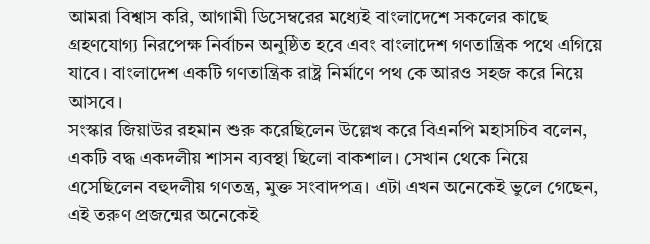আমরা বিশ্বাস করি, আগামী ডিসেম্বরের মধ্যেই বাংলাদেশে সকলের কাছে গ্রহণযোগ্য নিরপেক্ষ নির্বাচন অনুষ্ঠিত হবে এবং বাংলাদেশ গণতান্ত্রিক পথে এগিয়ে যাবে। বাংলাদেশ একটি গণতান্ত্রিক রাষ্ট্র নির্মাণে পথ কে আরও সহজ করে নিয়ে আসবে।
সংস্কার জিয়াউর রহমান শুরু করেছিলেন উল্লেখ করে বিএনপি মহাসচিব বলেন, একটি বদ্ধ একদলীয় শাসন ব্যবস্থা ছিলো বাকশাল। সেখান থেকে নিয়ে এসেছিলেন বহুদলীয় গণতন্ত্র, মুক্ত সংবাদপত্র। এটা এখন অনেকেই ভুলে গেছেন, এই তরুণ প্রজন্মের অনেকেই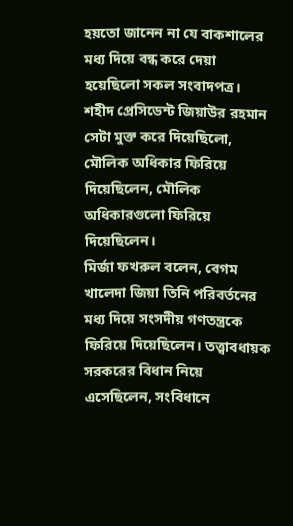হয়তো জানেন না যে বাকশালের মধ্য দিয়ে বন্ধ করে দেয়া হয়েছিলো সকল সংবাদপত্র। শহীদ প্রেসিডেন্ট জিয়াউর রহমান সেটা মুক্ত করে দিয়েছিলো, মৌলিক অধিকার ফিরিয়ে দিয়েছিলেন, মৌলিক অধিকারগুলো ফিরিয়ে দিয়েছিলেন।
মির্জা ফখরুল বলেন, বেগম খালেদা জিয়া তিনি পরিবর্তনের মধ্য দিয়ে সংসদীয় গণতন্ত্রকে ফিরিয়ে দিয়েছিলেন। তত্ত্বাবধায়ক সরকরের বিধান নিয়ে এসেছিলেন, সংবিধানে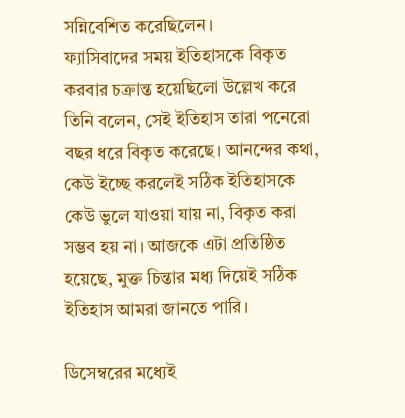সন্নিবেশিত করেছিলেন।
ফ্যাসিবাদের সময় ইতিহাসকে বিকৃত করবার চক্রান্ত হয়েছিলো উল্লেখ করে তিনি বলেন, সেই ইতিহাস তারা পনেরো বছর ধরে বিকৃত করেছে। আনন্দের কথা, কেউ ইচ্ছে করলেই সঠিক ইতিহাসকে কেউ ভুলে যাওয়া যায় না, বিকৃত করা সম্ভব হয় না। আজকে এটা প্রতিষ্ঠিত হয়েছে, মুক্ত চিন্তার মধ্য দিয়েই সঠিক ইতিহাস আমরা জানতে পারি।

ডিসেম্বরের মধ্যেই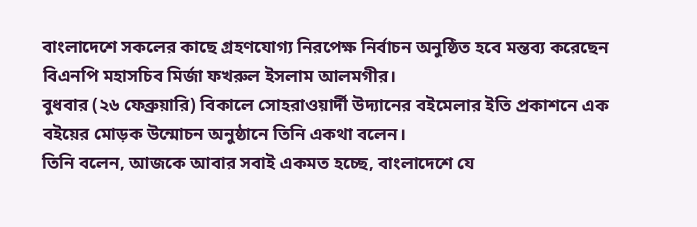বাংলাদেশে সকলের কাছে গ্রহণযোগ্য নিরপেক্ষ নির্বাচন অনুষ্ঠিত হবে মন্তব্য করেছেন বিএনপি মহাসচিব মির্জা ফখরুল ইসলাম আলমগীর।
বুধবার (২৬ ফেব্রুয়ারি) বিকালে সোহরাওয়ার্দী উদ্যানের বইমেলার ইতি প্রকাশনে এক বইয়ের মোড়ক উন্মোচন অনুষ্ঠানে তিনি একথা বলেন।
তিনি বলেন, আজকে আবার সবাই একমত হচ্ছে, বাংলাদেশে যে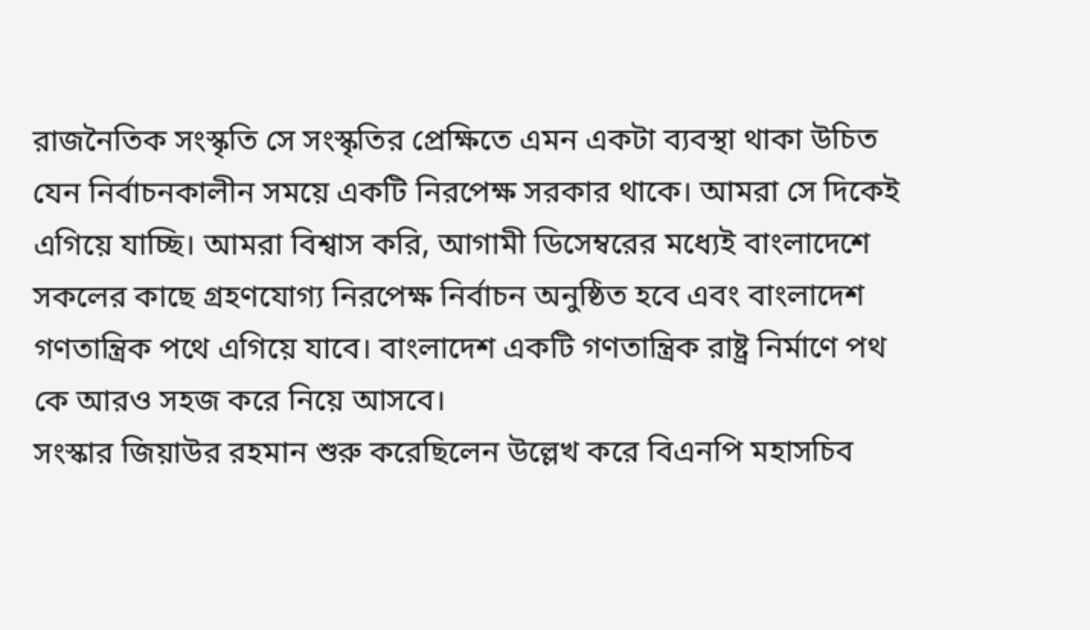রাজনৈতিক সংস্কৃতি সে সংস্কৃতির প্রেক্ষিতে এমন একটা ব্যবস্থা থাকা উচিত যেন নির্বাচনকালীন সময়ে একটি নিরপেক্ষ সরকার থাকে। আমরা সে দিকেই এগিয়ে যাচ্ছি। আমরা বিশ্বাস করি, আগামী ডিসেম্বরের মধ্যেই বাংলাদেশে সকলের কাছে গ্রহণযোগ্য নিরপেক্ষ নির্বাচন অনুষ্ঠিত হবে এবং বাংলাদেশ গণতান্ত্রিক পথে এগিয়ে যাবে। বাংলাদেশ একটি গণতান্ত্রিক রাষ্ট্র নির্মাণে পথ কে আরও সহজ করে নিয়ে আসবে।
সংস্কার জিয়াউর রহমান শুরু করেছিলেন উল্লেখ করে বিএনপি মহাসচিব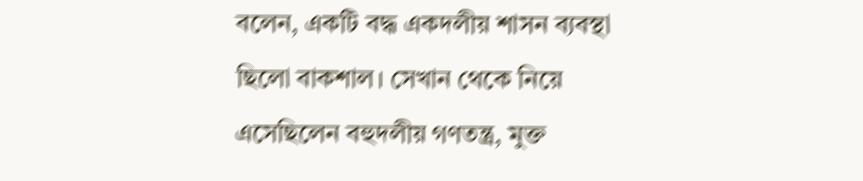বলেন, একটি বদ্ধ একদলীয় শাসন ব্যবস্থা ছিলো বাকশাল। সেখান থেকে নিয়ে এসেছিলেন বহুদলীয় গণতন্ত্র, মুক্ত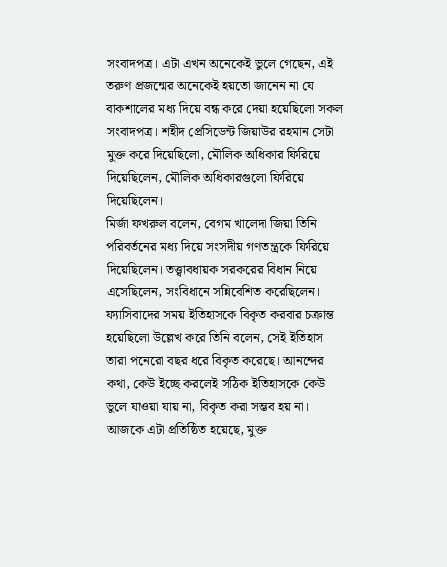সংবাদপত্র। এটা এখন অনেকেই ভুলে গেছেন, এই তরুণ প্রজন্মের অনেকেই হয়তো জানেন না যে বাকশালের মধ্য দিয়ে বন্ধ করে দেয়া হয়েছিলো সকল সংবাদপত্র। শহীদ প্রেসিডেন্ট জিয়াউর রহমান সেটা মুক্ত করে দিয়েছিলো, মৌলিক অধিকার ফিরিয়ে দিয়েছিলেন, মৌলিক অধিকারগুলো ফিরিয়ে দিয়েছিলেন।
মির্জা ফখরুল বলেন, বেগম খালেদা জিয়া তিনি পরিবর্তনের মধ্য দিয়ে সংসদীয় গণতন্ত্রকে ফিরিয়ে দিয়েছিলেন। তত্ত্বাবধায়ক সরকরের বিধান নিয়ে এসেছিলেন, সংবিধানে সন্নিবেশিত করেছিলেন।
ফ্যাসিবাদের সময় ইতিহাসকে বিকৃত করবার চক্রান্ত হয়েছিলো উল্লেখ করে তিনি বলেন, সেই ইতিহাস তারা পনেরো বছর ধরে বিকৃত করেছে। আনন্দের কথা, কেউ ইচ্ছে করলেই সঠিক ইতিহাসকে কেউ ভুলে যাওয়া যায় না, বিকৃত করা সম্ভব হয় না। আজকে এটা প্রতিষ্ঠিত হয়েছে, মুক্ত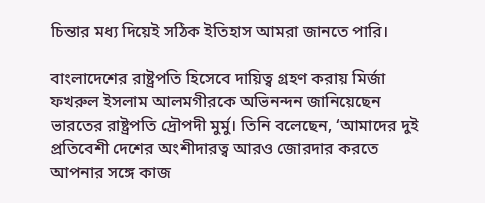চিন্তার মধ্য দিয়েই সঠিক ইতিহাস আমরা জানতে পারি।

বাংলাদেশের রাষ্ট্রপতি হিসেবে দায়িত্ব গ্রহণ করায় মির্জা ফখরুল ইসলাম আলমগীরকে অভিনন্দন জানিয়েছেন ভারতের রাষ্ট্রপতি দ্রৌপদী মুর্মু। তিনি বলেছেন, ‘আমাদের দুই প্রতিবেশী দেশের অংশীদারত্ব আরও জোরদার করতে আপনার সঙ্গে কাজ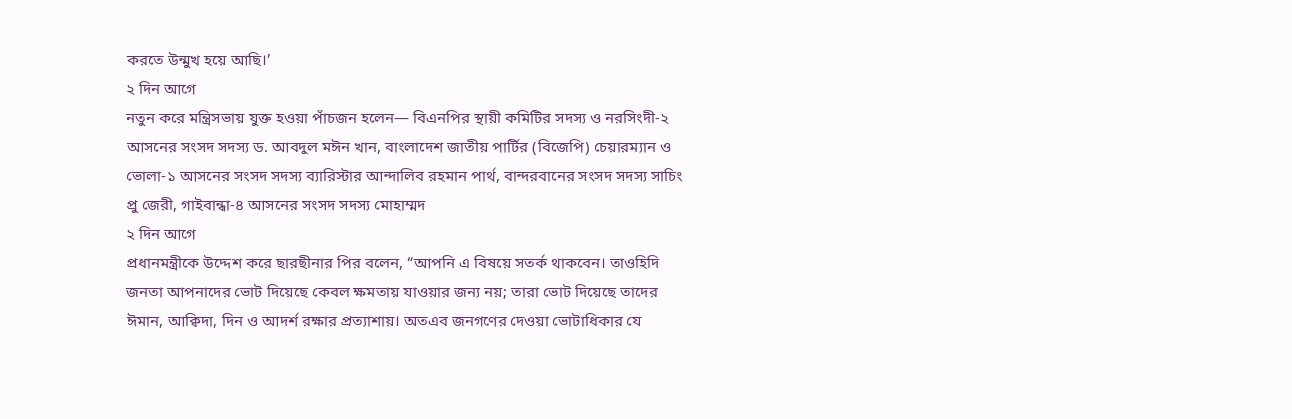করতে উন্মুখ হয়ে আছি।’
২ দিন আগে
নতুন করে মন্ত্রিসভায় যুক্ত হওয়া পাঁচজন হলেন— বিএনপির স্থায়ী কমিটির সদস্য ও নরসিংদী-২ আসনের সংসদ সদস্য ড. আবদুল মঈন খান, বাংলাদেশ জাতীয় পার্টির (বিজেপি) চেয়ারম্যান ও ভোলা-১ আসনের সংসদ সদস্য ব্যারিস্টার আন্দালিব রহমান পার্থ, বান্দরবানের সংসদ সদস্য সাচিং প্রু জেরী, গাইবান্ধা-৪ আসনের সংসদ সদস্য মোহাম্মদ
২ দিন আগে
প্রধানমন্ত্রীকে উদ্দেশ করে ছারছীনার পির বলেন, “আপনি এ বিষয়ে সতর্ক থাকবেন। তাওহিদি জনতা আপনাদের ভোট দিয়েছে কেবল ক্ষমতায় যাওয়ার জন্য নয়; তারা ভোট দিয়েছে তাদের ঈমান, আক্বিদা, দিন ও আদর্শ রক্ষার প্রত্যাশায়। অতএব জনগণের দেওয়া ভোটাধিকার যে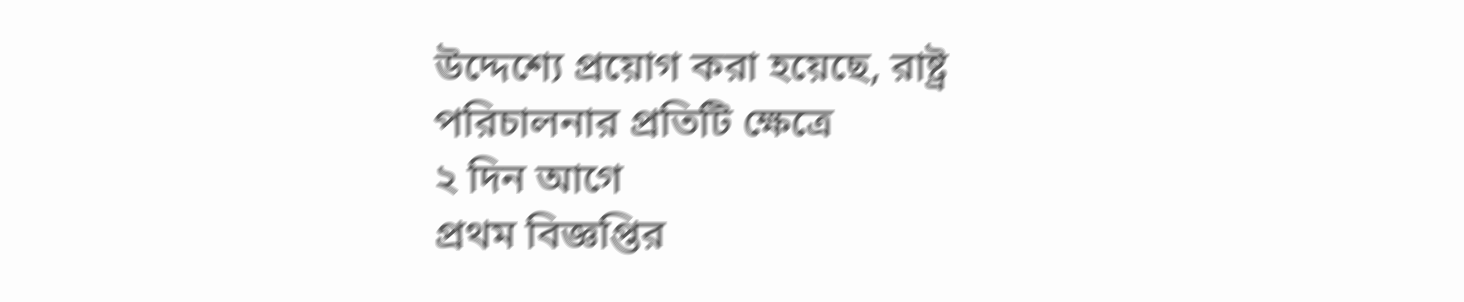উদ্দেশ্যে প্রয়োগ করা হয়েছে, রাষ্ট্র পরিচালনার প্রতিটি ক্ষেত্রে
২ দিন আগে
প্রথম বিজ্ঞপ্তির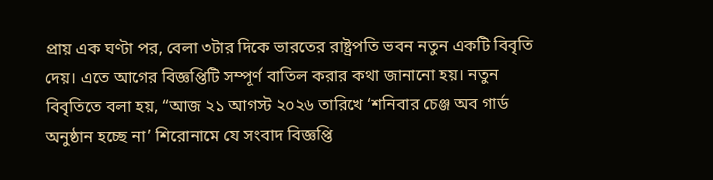প্রায় এক ঘণ্টা পর, বেলা ৩টার দিকে ভারতের রাষ্ট্রপতি ভবন নতুন একটি বিবৃতি দেয়। এতে আগের বিজ্ঞপ্তিটি সম্পূর্ণ বাতিল করার কথা জানানো হয়। নতুন বিবৃতিতে বলা হয়, “আজ ২১ আগস্ট ২০২৬ তারিখে ‘শনিবার চেঞ্জ অব গার্ড অনুষ্ঠান হচ্ছে না’ শিরোনামে যে সংবাদ বিজ্ঞপ্তি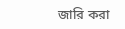জারি করা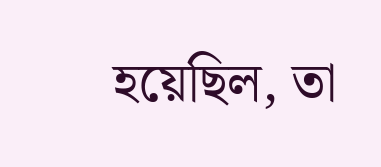হয়েছিল, তা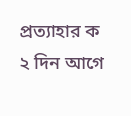প্রত্যাহার ক
২ দিন আগে